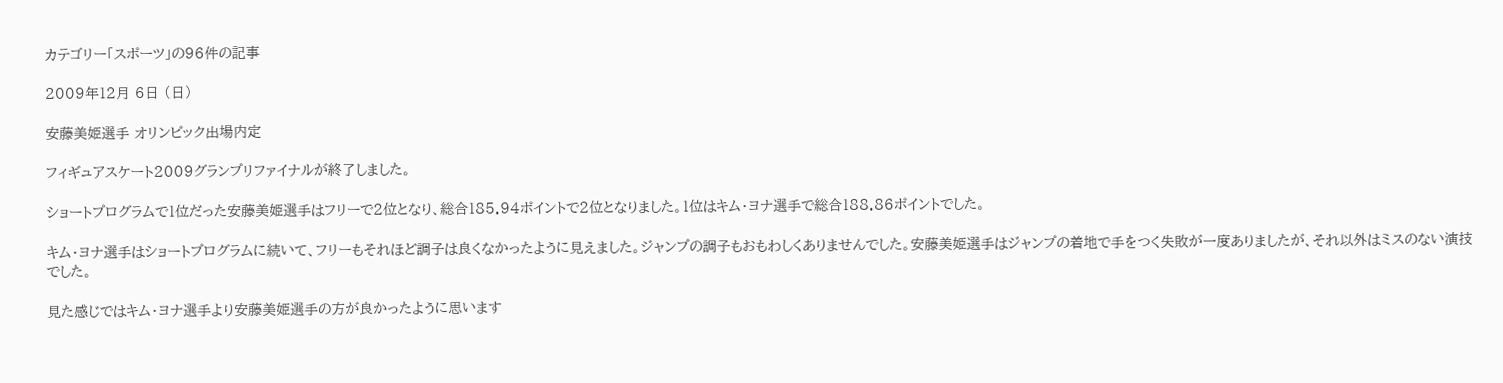カテゴリー「スポーツ」の96件の記事

2009年12月 6日 (日)

安藤美姫選手 オリンピック出場内定

フィギュアスケート2009グランプリファイナルが終了しました。

ショートプログラムで1位だった安藤美姫選手はフリーで2位となり、総合185.94ポイントで2位となりました。1位はキム・ヨナ選手で総合188.86ポイントでした。

キム・ヨナ選手はショートプログラムに続いて、フリーもそれほど調子は良くなかったように見えました。ジャンプの調子もおもわしくありませんでした。安藤美姫選手はジャンプの着地で手をつく失敗が一度ありましたが、それ以外はミスのない演技でした。

見た感じではキム・ヨナ選手より安藤美姫選手の方が良かったように思います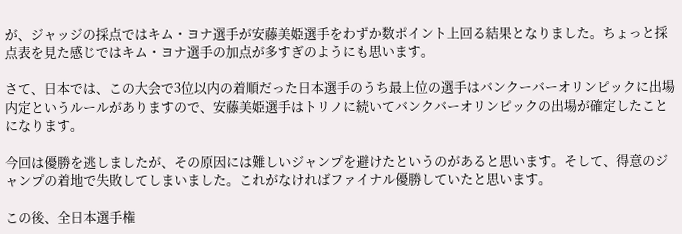が、ジャッジの採点ではキム・ヨナ選手が安藤美姫選手をわずか数ポイント上回る結果となりました。ちょっと採点表を見た感じではキム・ヨナ選手の加点が多すぎのようにも思います。

さて、日本では、この大会で3位以内の着順だった日本選手のうち最上位の選手はバンクーバーオリンピックに出場内定というルールがありますので、安藤美姫選手はトリノに続いてバンクバーオリンピックの出場が確定したことになります。

今回は優勝を逃しましたが、その原因には難しいジャンプを避けたというのがあると思います。そして、得意のジャンプの着地で失敗してしまいました。これがなければファイナル優勝していたと思います。

この後、全日本選手権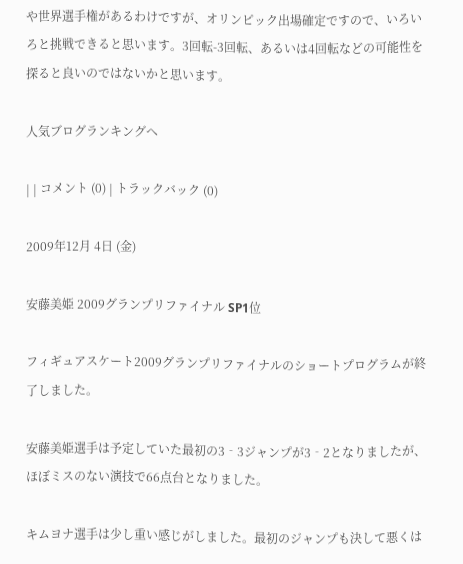や世界選手権があるわけですが、オリンピック出場確定ですので、いろいろと挑戦できると思います。3回転-3回転、あるいは4回転などの可能性を探ると良いのではないかと思います。

人気ブログランキングへ

| | コメント (0) | トラックバック (0)

2009年12月 4日 (金)

安藤美姫 2009グランプリファイナル SP1位

フィギュアスケート2009グランプリファイナルのショートプログラムが終了しました。

安藤美姫選手は予定していた最初の3‐3ジャンプが3‐2となりましたが、ほぼミスのない演技で66点台となりました。

キムヨナ選手は少し重い感じがしました。最初のジャンプも決して悪くは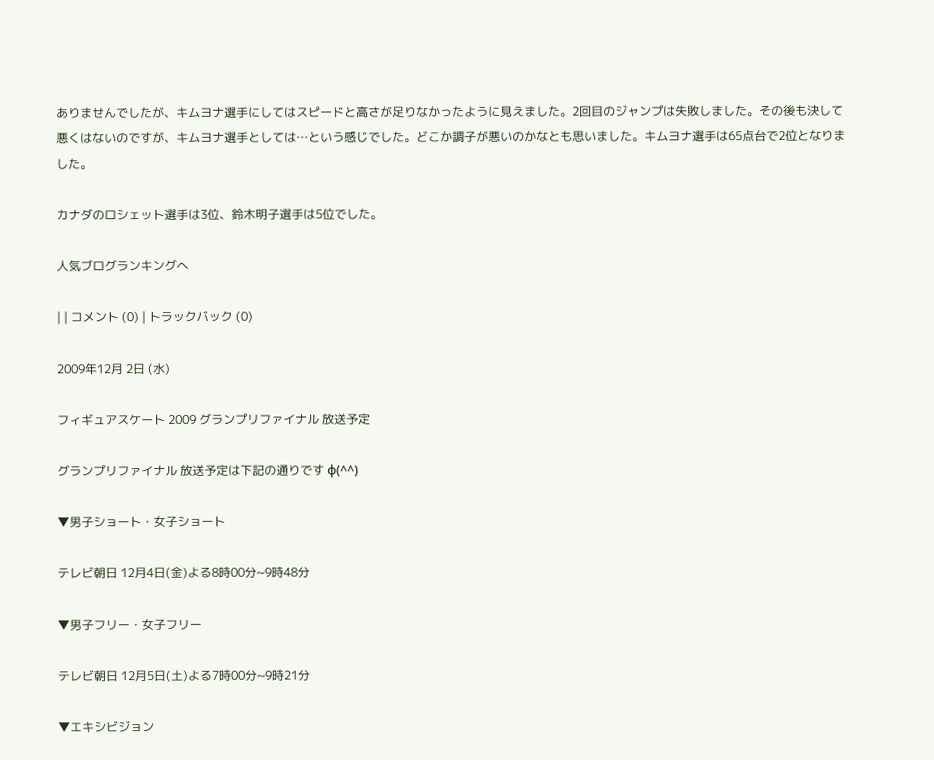ありませんでしたが、キムヨナ選手にしてはスピードと高さが足りなかったように見えました。2回目のジャンプは失敗しました。その後も決して悪くはないのですが、キムヨナ選手としては…という感じでした。どこか調子が悪いのかなとも思いました。キムヨナ選手は65点台で2位となりました。

カナダのロシェット選手は3位、鈴木明子選手は5位でした。

人気ブログランキングへ

| | コメント (0) | トラックバック (0)

2009年12月 2日 (水)

フィギュアスケート 2009 グランプリファイナル 放送予定

グランプリファイナル 放送予定は下記の通りです φ(^^)

▼男子ショート・女子ショート

テレビ朝日 12月4日(金)よる8時00分~9時48分

▼男子フリー・女子フリー

テレビ朝日 12月5日(土)よる7時00分~9時21分

▼エキシビジョン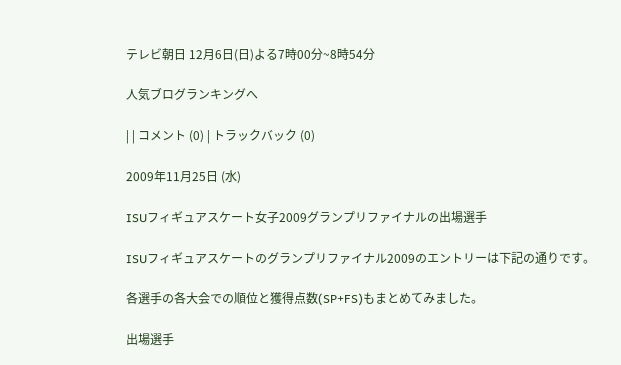テレビ朝日 12月6日(日)よる7時00分~8時54分

人気ブログランキングへ

| | コメント (0) | トラックバック (0)

2009年11月25日 (水)

ISUフィギュアスケート女子2009グランプリファイナルの出場選手

ISUフィギュアスケートのグランプリファイナル2009のエントリーは下記の通りです。

各選手の各大会での順位と獲得点数(SP+FS)もまとめてみました。

出場選手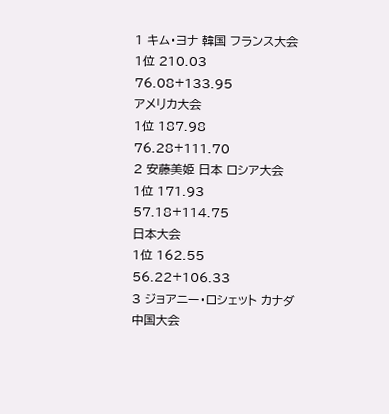1 キム・ヨナ 韓国 フランス大会
1位 210.03
76.08+133.95
アメリカ大会
1位 187.98
76.28+111.70
2 安藤美姫 日本 ロシア大会
1位 171.93
57.18+114.75
日本大会
1位 162.55
56.22+106.33
3 ジョアニー・ロシェット カナダ 中国大会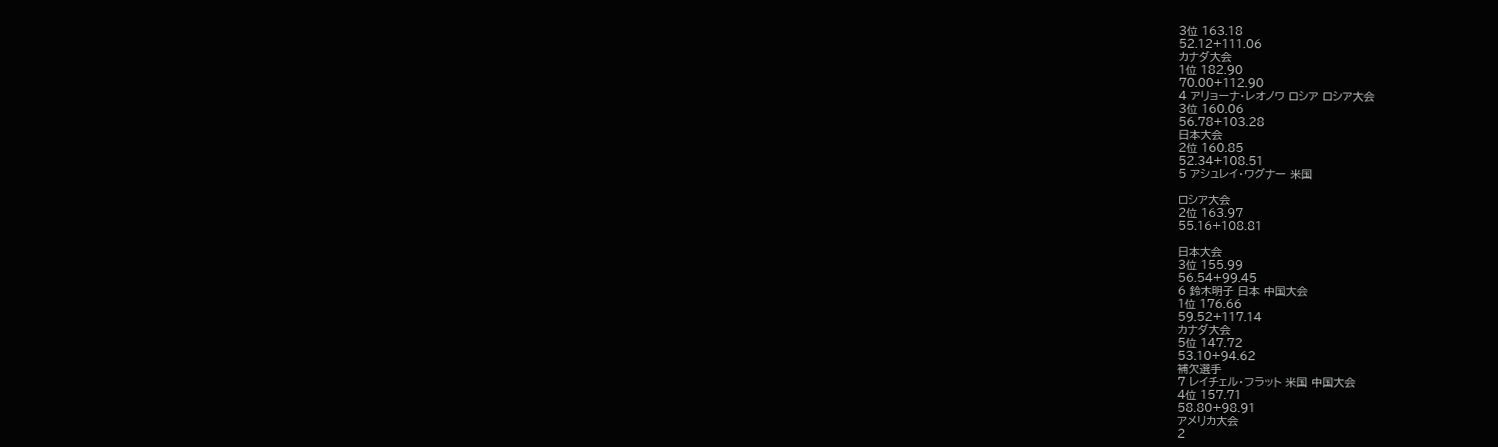3位 163.18
52.12+111.06
カナダ大会
1位 182.90
70.00+112.90
4 アリョーナ・レオノワ ロシア ロシア大会
3位 160.06
56.78+103.28
日本大会
2位 160.85
52.34+108.51
5 アシュレイ・ワグナー 米国

ロシア大会
2位 163.97
55.16+108.81

日本大会
3位 155.99
56.54+99.45
6 鈴木明子 日本 中国大会
1位 176.66
59.52+117.14
カナダ大会
5位 147.72
53.10+94.62
補欠選手
7 レイチェル・フラット 米国 中国大会
4位 157.71
58.80+98.91
アメリカ大会
2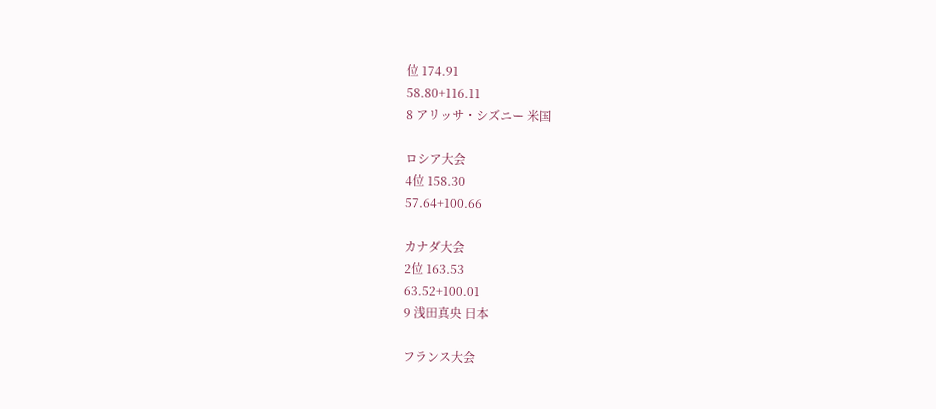位 174.91
58.80+116.11
8 アリッサ・シズニー 米国

ロシア大会
4位 158.30
57.64+100.66

カナダ大会
2位 163.53
63.52+100.01
9 浅田真央 日本

フランス大会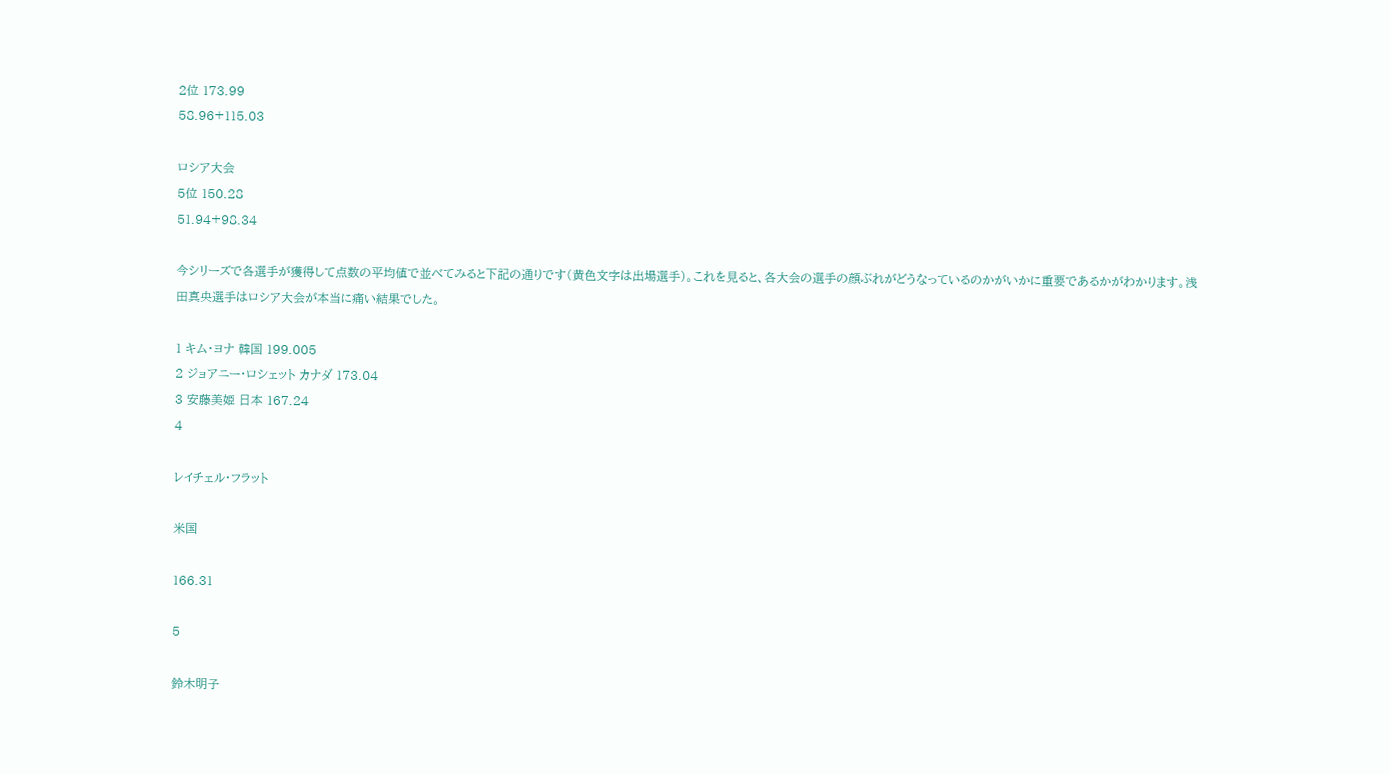2位 173.99
58.96+115.03

ロシア大会
5位 150.28
51.94+98.34

今シリーズで各選手が獲得して点数の平均値で並べてみると下記の通りです(黄色文字は出場選手)。これを見ると、各大会の選手の顔ぶれがどうなっているのかがいかに重要であるかがわかります。浅田真央選手はロシア大会が本当に痛い結果でした。

1 キム・ヨナ 韓国 199.005
2 ジョアニー・ロシェット カナダ 173.04
3 安藤美姫 日本 167.24
4

レイチェル・フラット

米国

166.31

5

鈴木明子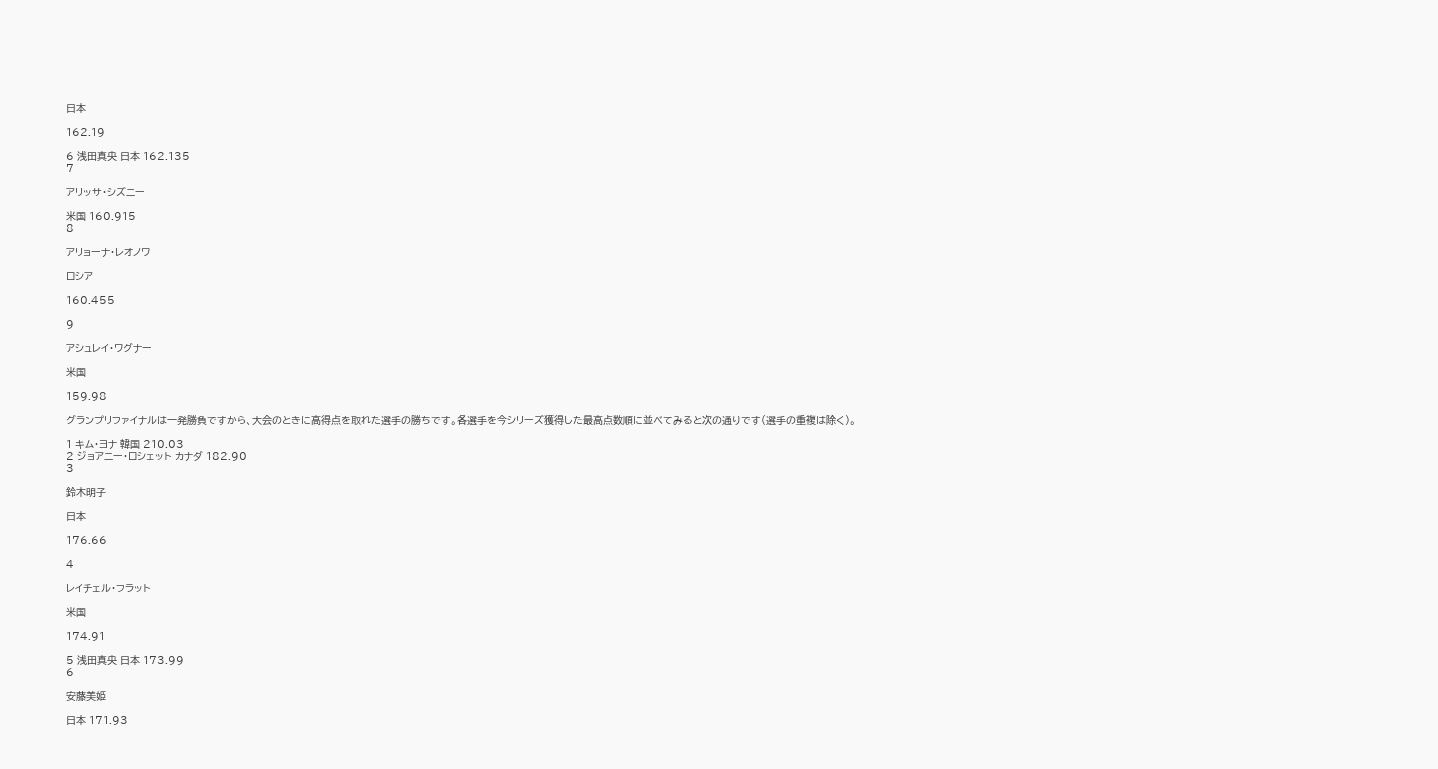日本

162.19

6 浅田真央 日本 162.135
7

アリッサ・シズニー

米国 160.915
8

アリョーナ・レオノワ

ロシア

160.455

9

アシュレイ・ワグナー

米国

159.98

グランプリファイナルは一発勝負ですから、大会のときに高得点を取れた選手の勝ちです。各選手を今シリーズ獲得した最高点数順に並べてみると次の通りです(選手の重複は除く)。

1 キム・ヨナ 韓国 210.03
2 ジョアニー・ロシェット カナダ 182.90
3

鈴木明子

日本

176.66

4

レイチェル・フラット

米国

174.91

5 浅田真央 日本 173.99
6

安藤美姫

日本 171.93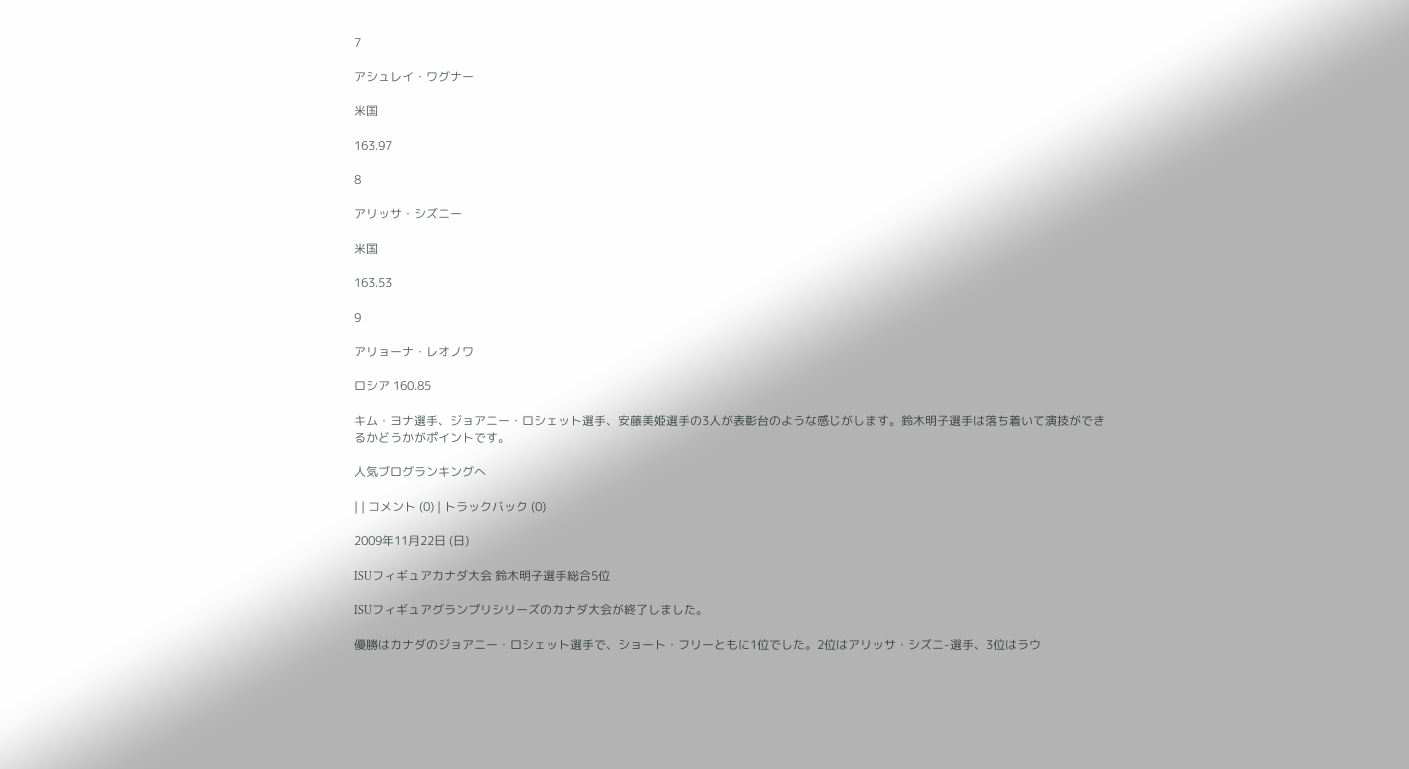7

アシュレイ・ワグナー

米国

163.97

8

アリッサ・シズニー

米国

163.53

9

アリョーナ・レオノワ

ロシア 160.85

キム・ヨナ選手、ジョアニー・ロシェット選手、安藤美姫選手の3人が表彰台のような感じがします。鈴木明子選手は落ち着いて演技ができるかどうかがポイントです。

人気ブログランキングへ

| | コメント (0) | トラックバック (0)

2009年11月22日 (日)

ISUフィギュアカナダ大会 鈴木明子選手総合5位

ISUフィギュアグランプリシリーズのカナダ大会が終了しました。

優勝はカナダのジョアニー・ロシェット選手で、ショート・フリーともに1位でした。2位はアリッサ・シズニ-選手、3位はラウ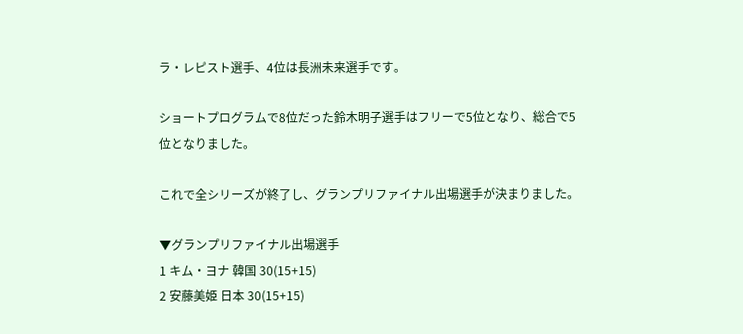ラ・レピスト選手、4位は長洲未来選手です。

ショートプログラムで8位だった鈴木明子選手はフリーで5位となり、総合で5位となりました。

これで全シリーズが終了し、グランプリファイナル出場選手が決まりました。

▼グランプリファイナル出場選手
1 キム・ヨナ 韓国 30(15+15)
2 安藤美姫 日本 30(15+15)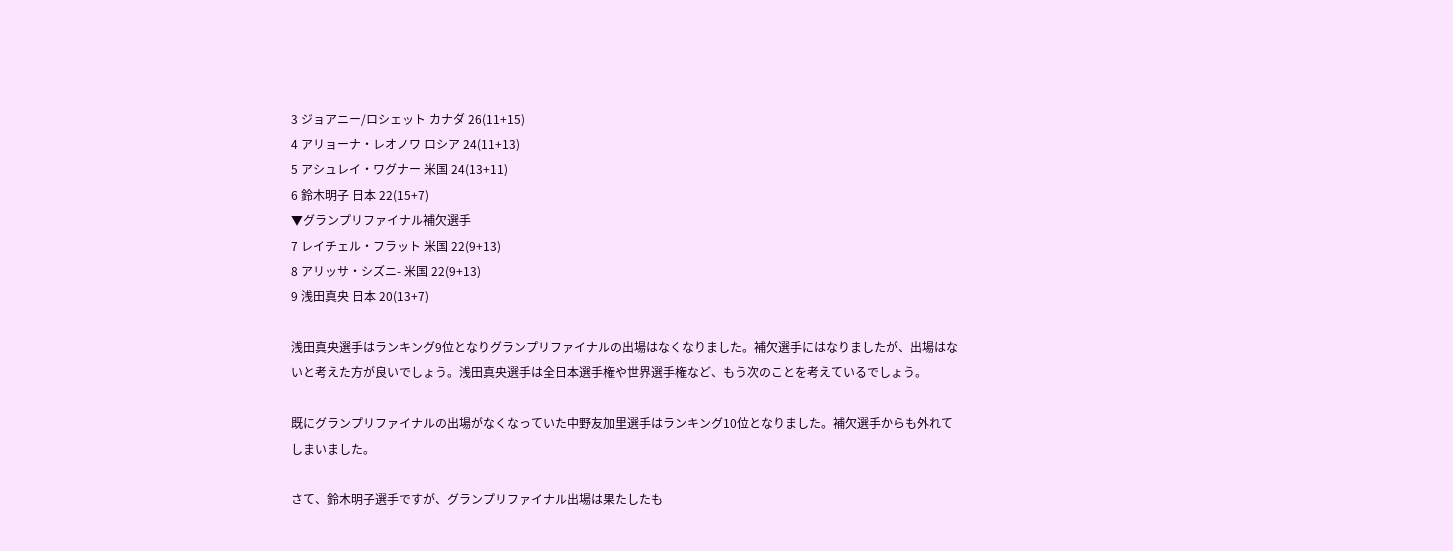3 ジョアニー/ロシェット カナダ 26(11+15)
4 アリョーナ・レオノワ ロシア 24(11+13)
5 アシュレイ・ワグナー 米国 24(13+11)
6 鈴木明子 日本 22(15+7)
▼グランプリファイナル補欠選手
7 レイチェル・フラット 米国 22(9+13)
8 アリッサ・シズニ- 米国 22(9+13)
9 浅田真央 日本 20(13+7)

浅田真央選手はランキング9位となりグランプリファイナルの出場はなくなりました。補欠選手にはなりましたが、出場はないと考えた方が良いでしょう。浅田真央選手は全日本選手権や世界選手権など、もう次のことを考えているでしょう。

既にグランプリファイナルの出場がなくなっていた中野友加里選手はランキング10位となりました。補欠選手からも外れてしまいました。

さて、鈴木明子選手ですが、グランプリファイナル出場は果たしたも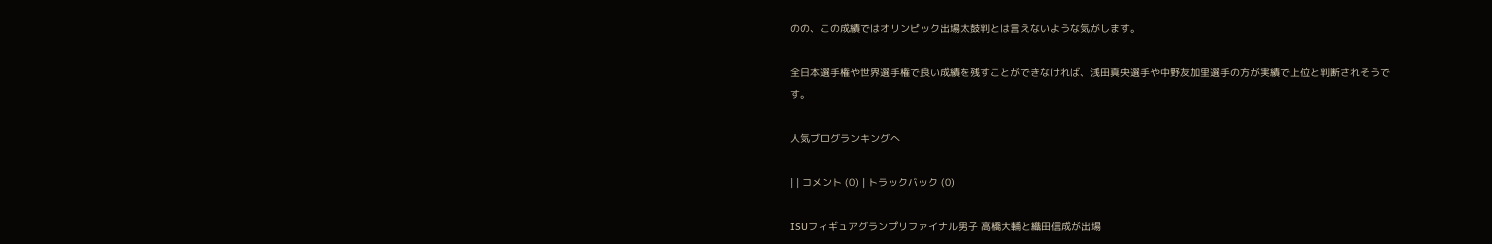のの、この成績ではオリンピック出場太鼓判とは言えないような気がします。

全日本選手権や世界選手権で良い成績を残すことができなければ、浅田真央選手や中野友加里選手の方が実績で上位と判断されそうです。

人気ブログランキングへ

| | コメント (0) | トラックバック (0)

ISUフィギュアグランプリファイナル男子 高橋大輔と織田信成が出場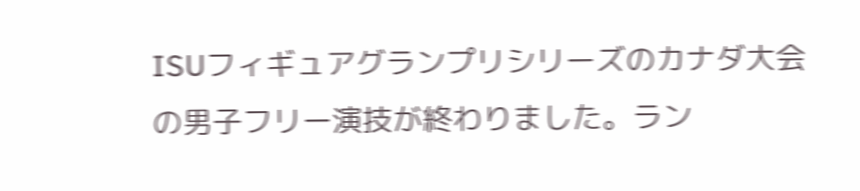ISUフィギュアグランプリシリーズのカナダ大会の男子フリー演技が終わりました。ラン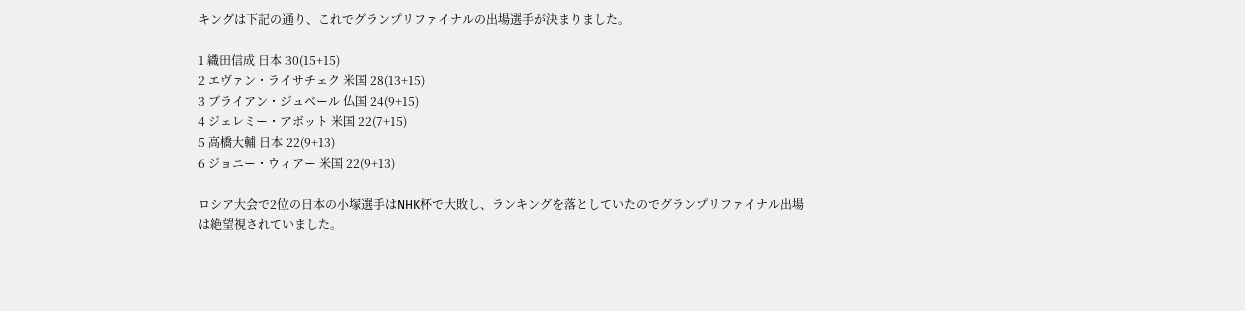キングは下記の通り、これでグランプリファイナルの出場選手が決まりました。

1 織田信成 日本 30(15+15)
2 エヴァン・ライサチェク 米国 28(13+15)
3 ブライアン・ジュベール 仏国 24(9+15)
4 ジェレミー・アボット 米国 22(7+15)
5 高橋大輔 日本 22(9+13)
6 ジョニー・ウィアー 米国 22(9+13)

ロシア大会で2位の日本の小塚選手はNHK杯で大敗し、ランキングを落としていたのでグランプリファイナル出場は絶望視されていました。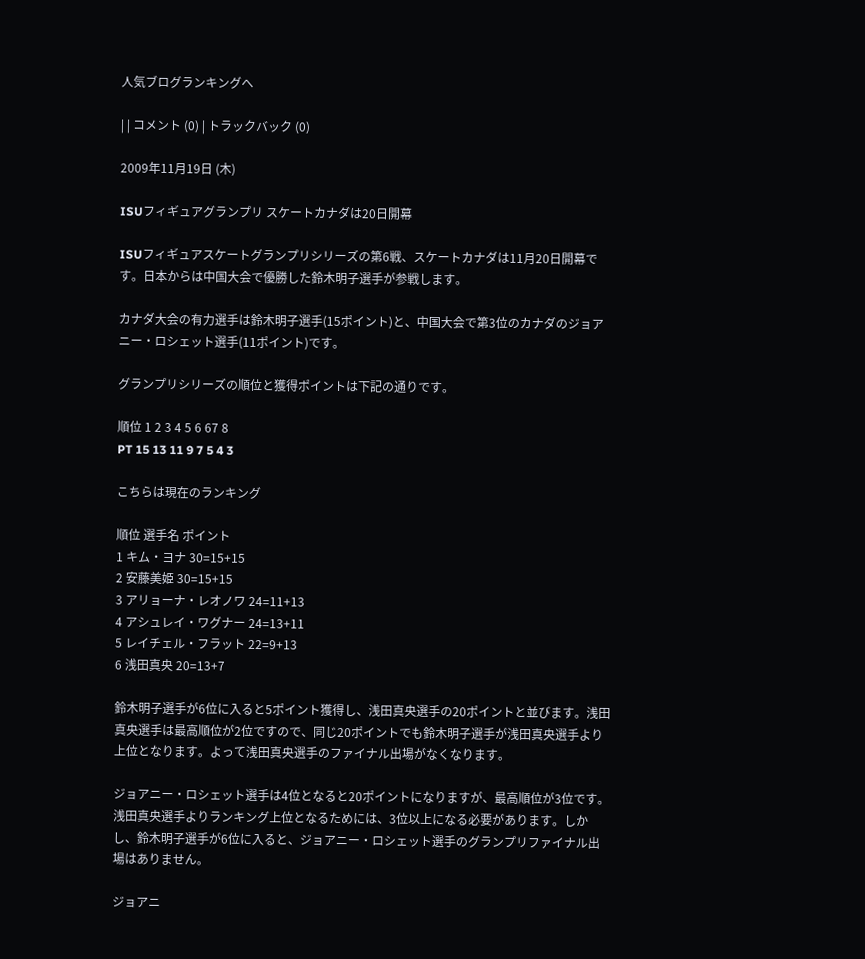人気ブログランキングへ

| | コメント (0) | トラックバック (0)

2009年11月19日 (木)

ISUフィギュアグランプリ スケートカナダは20日開幕

ISUフィギュアスケートグランプリシリーズの第6戦、スケートカナダは11月20日開幕です。日本からは中国大会で優勝した鈴木明子選手が参戦します。

カナダ大会の有力選手は鈴木明子選手(15ポイント)と、中国大会で第3位のカナダのジョアニー・ロシェット選手(11ポイント)です。

グランプリシリーズの順位と獲得ポイントは下記の通りです。

順位 1 2 3 4 5 6 67 8
PT 15 13 11 9 7 5 4 3

こちらは現在のランキング

順位 選手名 ポイント
1 キム・ヨナ 30=15+15
2 安藤美姫 30=15+15
3 アリョーナ・レオノワ 24=11+13
4 アシュレイ・ワグナー 24=13+11
5 レイチェル・フラット 22=9+13
6 浅田真央 20=13+7

鈴木明子選手が6位に入ると5ポイント獲得し、浅田真央選手の20ポイントと並びます。浅田真央選手は最高順位が2位ですので、同じ20ポイントでも鈴木明子選手が浅田真央選手より上位となります。よって浅田真央選手のファイナル出場がなくなります。

ジョアニー・ロシェット選手は4位となると20ポイントになりますが、最高順位が3位です。浅田真央選手よりランキング上位となるためには、3位以上になる必要があります。しかし、鈴木明子選手が6位に入ると、ジョアニー・ロシェット選手のグランプリファイナル出場はありません。

ジョアニ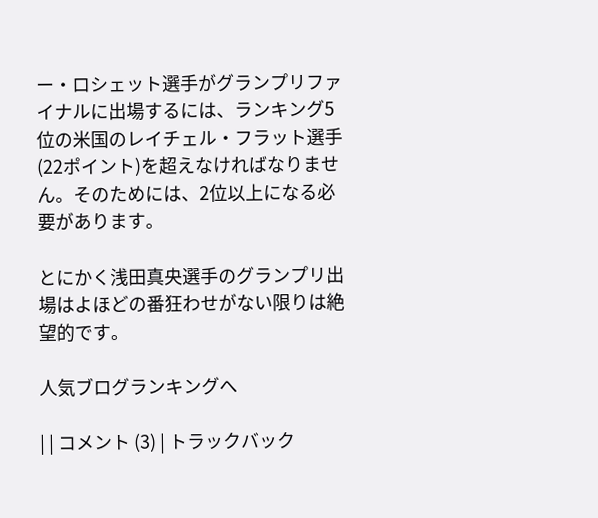ー・ロシェット選手がグランプリファイナルに出場するには、ランキング5位の米国のレイチェル・フラット選手(22ポイント)を超えなければなりません。そのためには、2位以上になる必要があります。

とにかく浅田真央選手のグランプリ出場はよほどの番狂わせがない限りは絶望的です。

人気ブログランキングへ

| | コメント (3) | トラックバック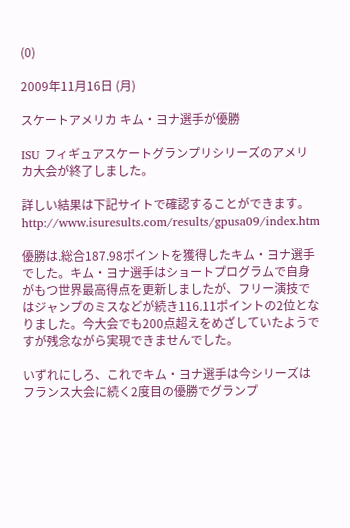(0)

2009年11月16日 (月)

スケートアメリカ キム・ヨナ選手が優勝

ISU フィギュアスケートグランプリシリーズのアメリカ大会が終了しました。

詳しい結果は下記サイトで確認することができます。 http://www.isuresults.com/results/gpusa09/index.htm

優勝は.総合187.98ポイントを獲得したキム・ヨナ選手でした。キム・ヨナ選手はショートプログラムで自身がもつ世界最高得点を更新しましたが、フリー演技ではジャンプのミスなどが続き116.11ポイントの2位となりました。今大会でも200点超えをめざしていたようですが残念ながら実現できませんでした。

いずれにしろ、これでキム・ヨナ選手は今シリーズはフランス大会に続く2度目の優勝でグランプ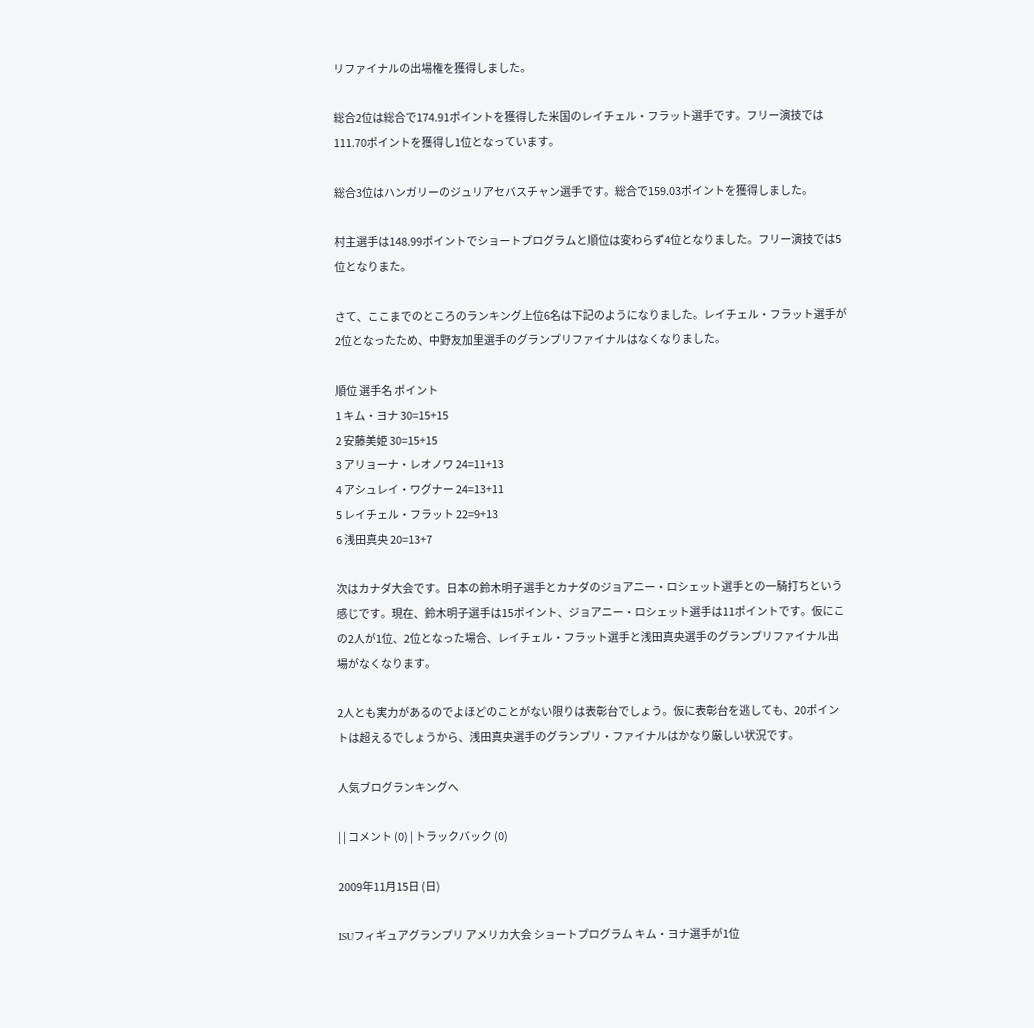リファイナルの出場権を獲得しました。

総合2位は総合で174.91ポイントを獲得した米国のレイチェル・フラット選手です。フリー演技では111.70ポイントを獲得し1位となっています。

総合3位はハンガリーのジュリアセバスチャン選手です。総合で159.03ポイントを獲得しました。

村主選手は148.99ポイントでショートプログラムと順位は変わらず4位となりました。フリー演技では5位となりまた。

さて、ここまでのところのランキング上位6名は下記のようになりました。レイチェル・フラット選手が2位となったため、中野友加里選手のグランプリファイナルはなくなりました。

順位 選手名 ポイント
1 キム・ヨナ 30=15+15
2 安藤美姫 30=15+15
3 アリョーナ・レオノワ 24=11+13
4 アシュレイ・ワグナー 24=13+11
5 レイチェル・フラット 22=9+13
6 浅田真央 20=13+7

次はカナダ大会です。日本の鈴木明子選手とカナダのジョアニー・ロシェット選手との一騎打ちという感じです。現在、鈴木明子選手は15ポイント、ジョアニー・ロシェット選手は11ポイントです。仮にこの2人が1位、2位となった場合、レイチェル・フラット選手と浅田真央選手のグランプリファイナル出場がなくなります。

2人とも実力があるのでよほどのことがない限りは表彰台でしょう。仮に表彰台を逃しても、20ポイントは超えるでしょうから、浅田真央選手のグランプリ・ファイナルはかなり厳しい状況です。

人気ブログランキングへ

| | コメント (0) | トラックバック (0)

2009年11月15日 (日)

ISUフィギュアグランプリ アメリカ大会 ショートプログラム キム・ヨナ選手が1位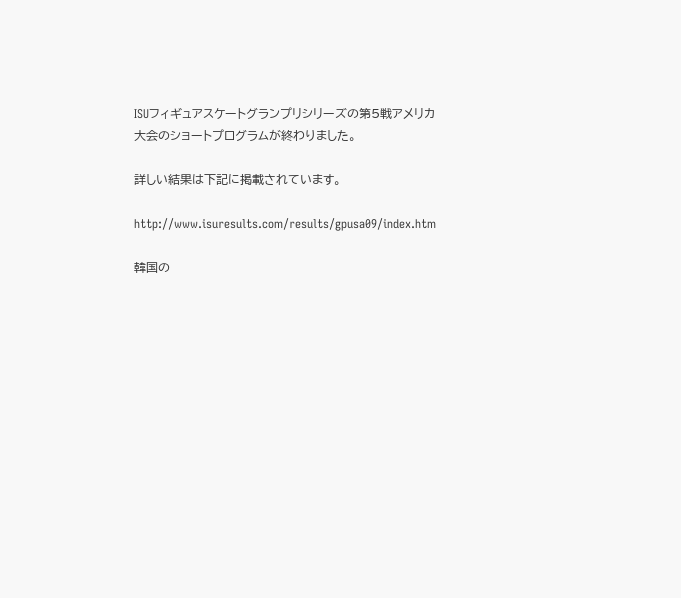ISUフィギュアスケートグランプリシリーズの第5戦アメリカ大会のショートプログラムが終わりました。

詳しい結果は下記に掲載されています。

http://www.isuresults.com/results/gpusa09/index.htm

韓国の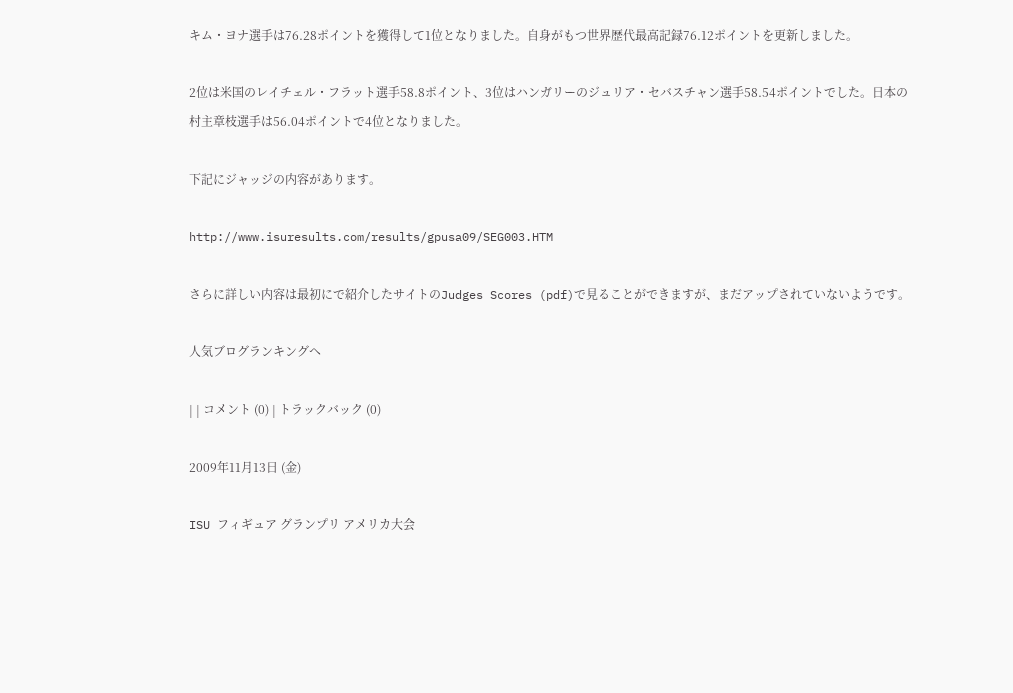キム・ヨナ選手は76.28ポイントを獲得して1位となりました。自身がもつ世界歴代最高記録76.12ポイントを更新しました。

2位は米国のレイチェル・フラット選手58.8ポイント、3位はハンガリーのジュリア・セバスチャン選手58.54ポイントでした。日本の村主章枝選手は56.04ポイントで4位となりました。

下記にジャッジの内容があります。

http://www.isuresults.com/results/gpusa09/SEG003.HTM

さらに詳しい内容は最初にで紹介したサイトのJudges Scores (pdf)で見ることができますが、まだアップされていないようです。

人気ブログランキングへ

| | コメント (0) | トラックバック (0)

2009年11月13日 (金)

ISU フィギュア グランプリ アメリカ大会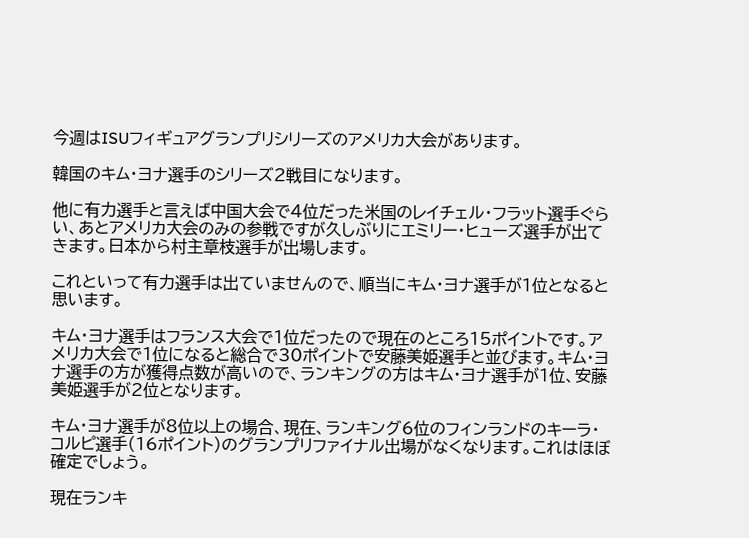今週はISUフィギュアグランプリシリーズのアメリカ大会があります。

韓国のキム・ヨナ選手のシリーズ2戦目になります。

他に有力選手と言えば中国大会で4位だった米国のレイチェル・フラット選手ぐらい、あとアメリカ大会のみの参戦ですが久しぶりにエミリー・ヒューズ選手が出てきます。日本から村主章枝選手が出場します。

これといって有力選手は出ていませんので、順当にキム・ヨナ選手が1位となると思います。

キム・ヨナ選手はフランス大会で1位だったので現在のところ15ポイントです。アメリカ大会で1位になると総合で30ポイントで安藤美姫選手と並びます。キム・ヨナ選手の方が獲得点数が高いので、ランキングの方はキム・ヨナ選手が1位、安藤美姫選手が2位となります。

キム・ヨナ選手が8位以上の場合、現在、ランキング6位のフィンランドのキーラ・コルピ選手(16ポイント)のグランプリファイナル出場がなくなります。これはほぼ確定でしょう。

現在ランキ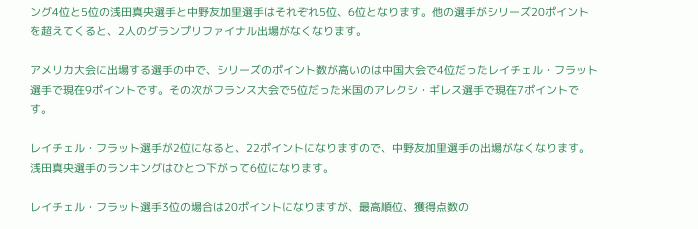ング4位と5位の浅田真央選手と中野友加里選手はそれぞれ5位、6位となります。他の選手がシリーズ20ポイントを超えてくると、2人のグランプリファイナル出場がなくなります。

アメリカ大会に出場する選手の中で、シリーズのポイント数が高いのは中国大会で4位だったレイチェル・フラット選手で現在9ポイントです。その次がフランス大会で5位だった米国のアレクシ・ギレス選手で現在7ポイントです。

レイチェル・フラット選手が2位になると、22ポイントになりますので、中野友加里選手の出場がなくなります。浅田真央選手のランキングはひとつ下がって6位になります。

レイチェル・フラット選手3位の場合は20ポイントになりますが、最高順位、獲得点数の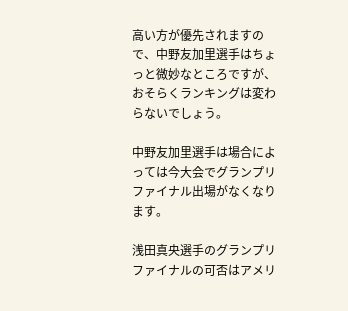高い方が優先されますので、中野友加里選手はちょっと微妙なところですが、おそらくランキングは変わらないでしょう。

中野友加里選手は場合によっては今大会でグランプリファイナル出場がなくなります。

浅田真央選手のグランプリファイナルの可否はアメリ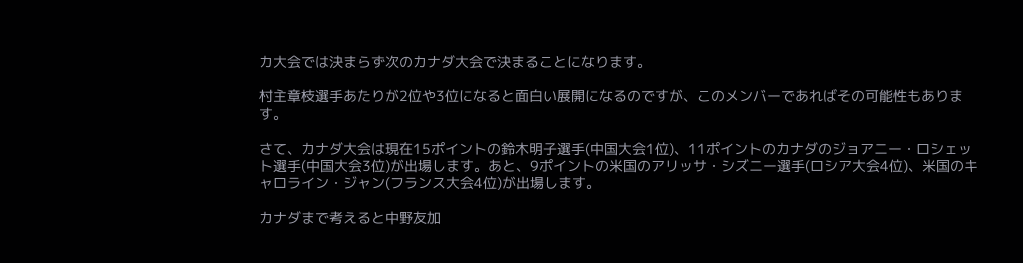カ大会では決まらず次のカナダ大会で決まることになります。

村主章枝選手あたりが2位や3位になると面白い展開になるのですが、このメンバーであればその可能性もあります。

さて、カナダ大会は現在15ポイントの鈴木明子選手(中国大会1位)、11ポイントのカナダのジョアニー・ロシェット選手(中国大会3位)が出場します。あと、9ポイントの米国のアリッサ・シズニー選手(ロシア大会4位)、米国のキャロライン・ジャン(フランス大会4位)が出場します。

カナダまで考えると中野友加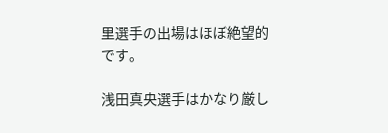里選手の出場はほぼ絶望的です。

浅田真央選手はかなり厳し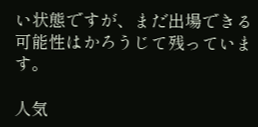い状態ですが、まだ出場できる可能性はかろうじて残っています。

人気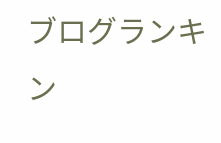ブログランキン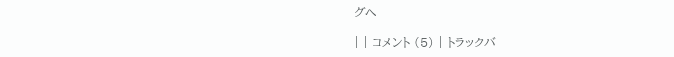グへ

| | コメント (5) | トラックバ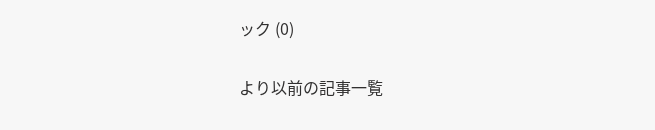ック (0)

より以前の記事一覧